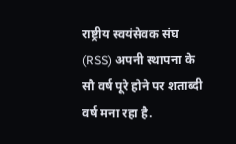राष्ट्रीय स्वयंसेवक संघ (RSS) अपनी स्थापना के सौ वर्ष पूरे होने पर शताब्दी वर्ष मना रहा है.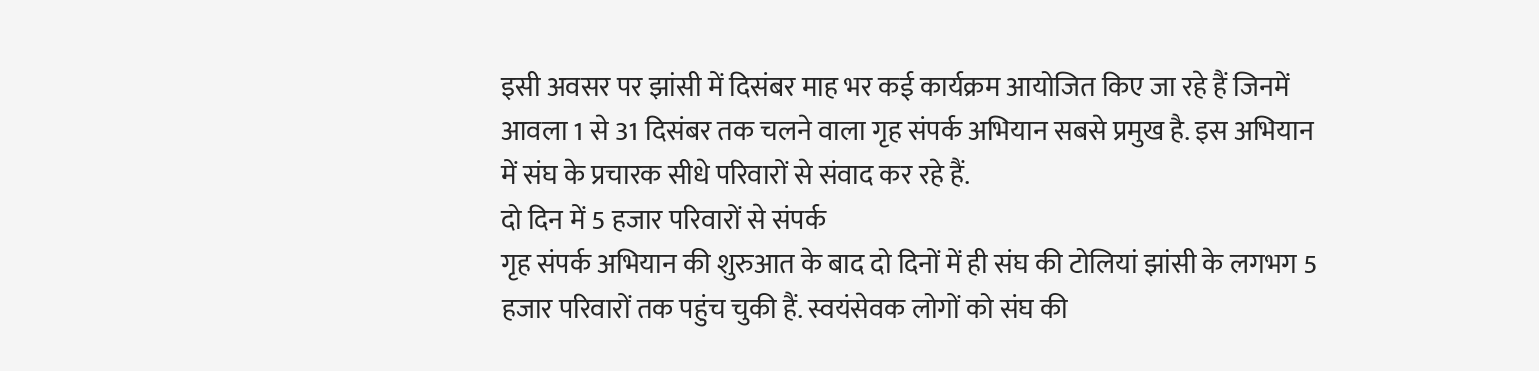इसी अवसर पर झांसी में दिसंबर माह भर कई कार्यक्रम आयोजित किए जा रहे हैं जिनमें आवला 1 से 31 दिसंबर तक चलने वाला गृह संपर्क अभियान सबसे प्रमुख है. इस अभियान में संघ के प्रचारक सीधे परिवारों से संवाद कर रहे हैं.
दो दिन में 5 हजार परिवारों से संपर्क
गृह संपर्क अभियान की शुरुआत के बाद दो दिनों में ही संघ की टोलियां झांसी के लगभग 5 हजार परिवारों तक पहुंच चुकी हैं. स्वयंसेवक लोगों को संघ की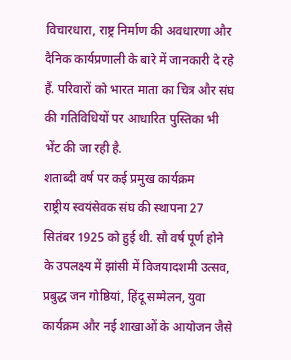विचारधारा, राष्ट्र निर्माण की अवधारणा और दैनिक कार्यप्रणाली के बारे में जानकारी दे रहे हैं. परिवारों को भारत माता का चित्र और संघ की गतिविधियों पर आधारित पुस्तिका भी भेंट की जा रही है.
शताब्दी वर्ष पर कई प्रमुख कार्यक्रम
राष्ट्रीय स्वयंसेवक संघ की स्थापना 27 सितंबर 1925 को हुई थी. सौ वर्ष पूर्ण होने के उपलक्ष्य में झांसी में विजयादशमी उत्सव, प्रबुद्ध जन गोष्ठियां, हिंदू सम्मेलन, युवा कार्यक्रम और नई शाखाओं के आयोजन जैसे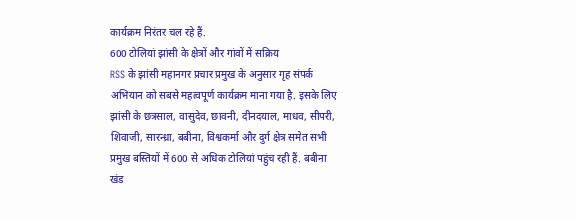कार्यक्रम निरंतर चल रहे हैं.
600 टोलियां झांसी के क्षेत्रों और गांवों में सक्रिय
RSS के झांसी महानगर प्रचार प्रमुख के अनुसार गृह संपर्क अभियान को सबसे महत्वपूर्ण कार्यक्रम माना गया है. इसके लिए झांसी के छत्रसाल, वासुदेव, छावनी, दीनदयाल, माधव, सीपरी, शिवाजी, सारन्ध्रा, बबीना, विश्वकर्मा और दुर्ग क्षेत्र समेत सभी प्रमुख बस्तियों में 600 से अधिक टोलियां पहुंच रही हैं. बबीना खंड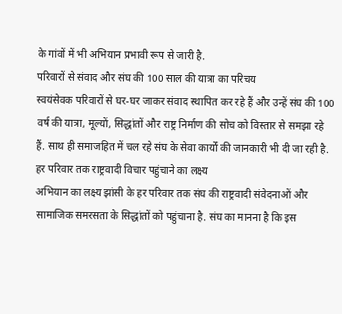के गांवों में भी अभियान प्रभावी रूप से जारी है.
परिवारों से संवाद और संघ की 100 साल की यात्रा का परिचय
स्वयंसेवक परिवारों से घर-घर जाकर संवाद स्थापित कर रहे हैं और उन्हें संघ की 100 वर्ष की यात्रा, मूल्यों, सिद्धांतों और राष्ट्र निर्माण की सोच को विस्तार से समझा रहे हैं. साथ ही समाजहित में चल रहे संघ के सेवा कार्यों की जानकारी भी दी जा रही है.
हर परिवार तक राष्ट्रवादी विचार पहुंचाने का लक्ष्य
अभियान का लक्ष्य झांसी के हर परिवार तक संघ की राष्ट्रवादी संवेदनाओं और सामाजिक समरसता के सिद्धांतों को पहुंचाना है. संघ का मानना है कि इस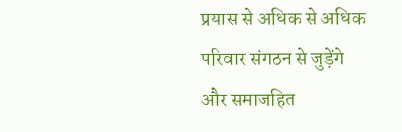प्रयास से अधिक से अधिक परिवार संगठन से जुड़ेंगे और समाजहित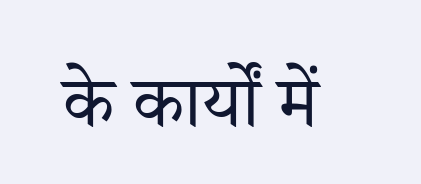के कार्यों में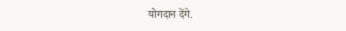योगदान देंगे.